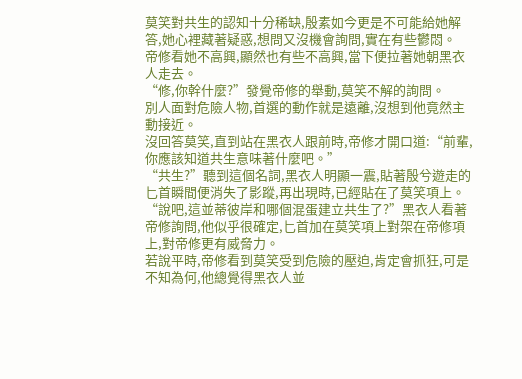莫笑對共生的認知十分稀缺,殷素如今更是不可能給她解答,她心裡藏著疑惑,想問又沒機會詢問,實在有些鬱悶。
帝修看她不高興,顯然也有些不高興,當下便拉著她朝黑衣人走去。
“修,你幹什麼?”發覺帝修的舉動,莫笑不解的詢問。
別人面對危險人物,首選的動作就是遠離,沒想到他竟然主動接近。
沒回答莫笑,直到站在黑衣人跟前時,帝修才開口道:“前輩,你應該知道共生意味著什麼吧。”
“共生?”聽到這個名詞,黑衣人明顯一震,貼著殷兮遊走的匕首瞬間便消失了影蹤,再出現時,已經貼在了莫笑項上。
“說吧,這並蒂彼岸和哪個混蛋建立共生了?”黑衣人看著帝修詢問,他似乎很確定,匕首加在莫笑項上對架在帝修項上,對帝修更有威脅力。
若說平時,帝修看到莫笑受到危險的壓迫,肯定會抓狂,可是不知為何,他總覺得黑衣人並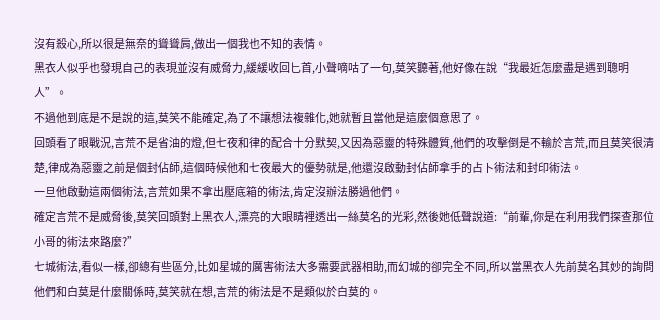沒有殺心,所以很是無奈的聳聳肩,做出一個我也不知的表情。
黑衣人似乎也發現自己的表現並沒有威脅力,緩緩收回匕首,小聲嘀咕了一句,莫笑聽著,他好像在說“我最近怎麼盡是遇到聰明人”。
不過他到底是不是說的這,莫笑不能確定,為了不讓想法複雜化,她就暫且當他是這麼個意思了。
回頭看了眼戰況,言荒不是省油的燈,但七夜和律的配合十分默契,又因為惡靈的特殊體質,他們的攻擊倒是不輸於言荒,而且莫笑很清楚,律成為惡靈之前是個封佔師,這個時候他和七夜最大的優勢就是,他還沒啟動封佔師拿手的占卜術法和封印術法。
一旦他啟動這兩個術法,言荒如果不拿出壓底箱的術法,肯定沒辦法勝過他們。
確定言荒不是威脅後,莫笑回頭對上黑衣人,漂亮的大眼睛裡透出一絲莫名的光彩,然後她低聲說道:“前輩,你是在利用我們探查那位小哥的術法來路麼?”
七城術法,看似一樣,卻總有些區分,比如星城的厲害術法大多需要武器相助,而幻城的卻完全不同,所以當黑衣人先前莫名其妙的詢問他們和白莫是什麼關係時,莫笑就在想,言荒的術法是不是類似於白莫的。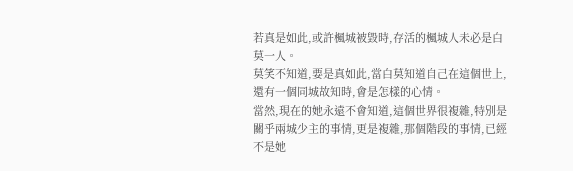若真是如此,或許楓城被毀時,存活的楓城人未必是白莫一人。
莫笑不知道,要是真如此,當白莫知道自己在這個世上,還有一個同城故知時,會是怎樣的心情。
當然,現在的她永遠不會知道,這個世界很複雜,特別是關乎兩城少主的事情,更是複雜,那個階段的事情,已經不是她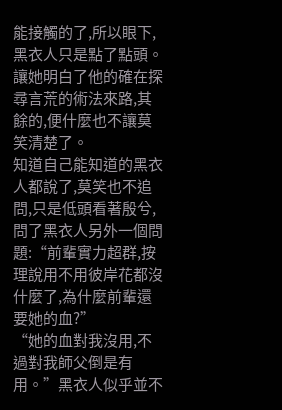能接觸的了,所以眼下,黑衣人只是點了點頭。
讓她明白了他的確在探尋言荒的術法來路,其餘的,便什麼也不讓莫笑清楚了。
知道自己能知道的黑衣人都說了,莫笑也不追問,只是低頭看著殷兮,問了黑衣人另外一個問題:“前輩實力超群,按理說用不用彼岸花都沒什麼了,為什麼前輩還要她的血?”
“她的血對我沒用,不過對我師父倒是有用。”黑衣人似乎並不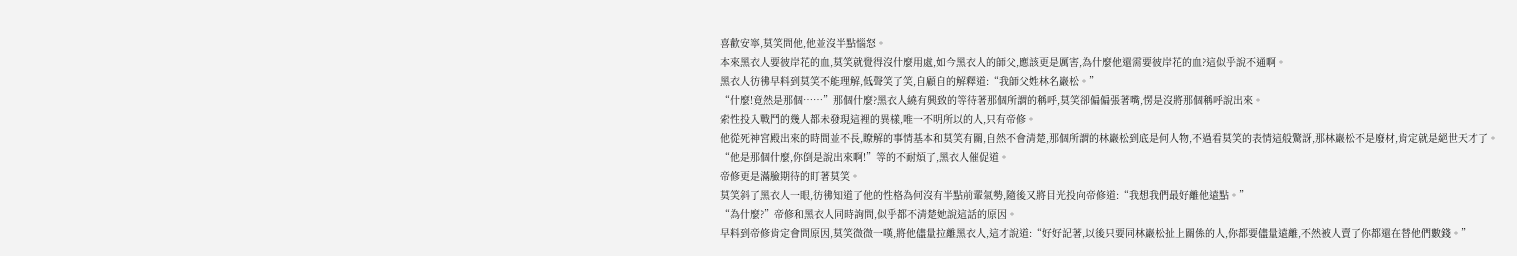喜歡安寧,莫笑問他,他並沒半點惱怒。
本來黑衣人要彼岸花的血,莫笑就覺得沒什麼用處,如今黑衣人的師父,應該更是厲害,為什麼他還需要彼岸花的血?這似乎說不通啊。
黑衣人彷彿早料到莫笑不能理解,低聲笑了笑,自顧自的解釋道:“我師父姓林名巖松。”
“什麼!竟然是那個……”那個什麼?黑衣人繞有興致的等待著那個所謂的稱呼,莫笑卻偏偏張著嘴,愣是沒將那個稱呼說出來。
索性投入戰鬥的幾人都未發現這裡的異樣,唯一不明所以的人,只有帝修。
他從死神宮殿出來的時間並不長,瞭解的事情基本和莫笑有關,自然不會清楚,那個所謂的林巖松到底是何人物,不過看莫笑的表情這般驚訝,那林巖松不是廢材,肯定就是絕世天才了。
“他是那個什麼,你倒是說出來啊!”等的不耐煩了,黑衣人催促道。
帝修更是滿臉期待的盯著莫笑。
莫笑斜了黑衣人一眼,彷彿知道了他的性格為何沒有半點前輩氣勢,隨後又將目光投向帝修道:“我想我們最好離他遠點。”
“為什麼?”帝修和黑衣人同時詢問,似乎都不清楚她說這話的原因。
早料到帝修肯定會問原因,莫笑微微一嘆,將他儘量拉離黑衣人,這才說道:“好好記著,以後只要同林巖松扯上關係的人,你都要儘量遠離,不然被人賣了你都還在替他們數錢。”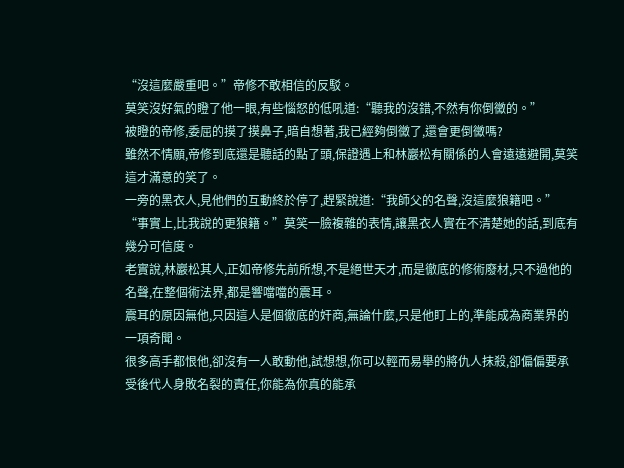“沒這麼嚴重吧。”帝修不敢相信的反駁。
莫笑沒好氣的瞪了他一眼,有些惱怒的低吼道:“聽我的沒錯,不然有你倒黴的。”
被瞪的帝修,委屈的摸了摸鼻子,暗自想著,我已經夠倒黴了,還會更倒黴嗎?
雖然不情願,帝修到底還是聽話的點了頭,保證遇上和林巖松有關係的人會遠遠避開,莫笑這才滿意的笑了。
一旁的黑衣人,見他們的互動終於停了,趕緊說道:“我師父的名聲,沒這麼狼籍吧。”
“事實上,比我說的更狼籍。”莫笑一臉複雜的表情,讓黑衣人實在不清楚她的話,到底有幾分可信度。
老實說,林巖松其人,正如帝修先前所想,不是絕世天才,而是徹底的修術廢材,只不過他的名聲,在整個術法界,都是響噹噹的震耳。
震耳的原因無他,只因這人是個徹底的奸商,無論什麼,只是他盯上的,準能成為商業界的一項奇聞。
很多高手都恨他,卻沒有一人敢動他,試想想,你可以輕而易舉的將仇人抹殺,卻偏偏要承受後代人身敗名裂的責任,你能為你真的能承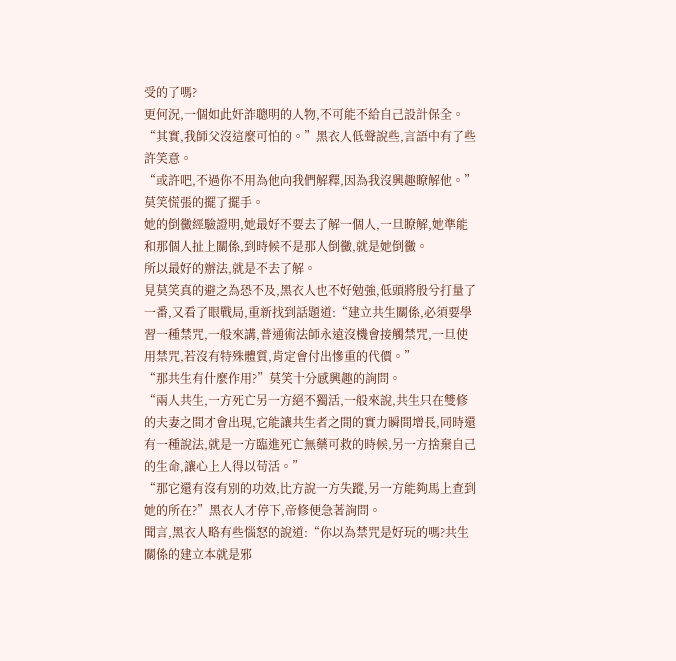受的了嗎?
更何況,一個如此奸詐聰明的人物,不可能不給自己設計保全。
“其實,我師父沒這麼可怕的。”黑衣人低聲說些,言語中有了些許笑意。
“或許吧,不過你不用為他向我們解釋,因為我沒興趣瞭解他。”莫笑慌張的擺了擺手。
她的倒黴經驗證明,她最好不要去了解一個人,一旦瞭解,她準能和那個人扯上關係,到時候不是那人倒黴,就是她倒黴。
所以最好的辦法,就是不去了解。
見莫笑真的避之為恐不及,黑衣人也不好勉強,低頭將殷兮打量了一番,又看了眼戰局,重新找到話題道:“建立共生關係,必須要學習一種禁咒,一般來講,普通術法師永遠沒機會接觸禁咒,一旦使用禁咒,若沒有特殊體質,肯定會付出慘重的代價。”
“那共生有什麼作用?”莫笑十分感興趣的詢問。
“兩人共生,一方死亡另一方絕不獨活,一般來說,共生只在雙修的夫妻之間才會出現,它能讓共生者之間的實力瞬間增長,同時還有一種說法,就是一方臨進死亡無藥可救的時候,另一方捨棄自己的生命,讓心上人得以苟活。”
“那它還有沒有別的功效,比方說一方失蹤,另一方能夠馬上查到她的所在?”黑衣人才停下,帝修便急著詢問。
聞言,黑衣人略有些惱怒的說道:“你以為禁咒是好玩的嗎?共生關係的建立本就是邪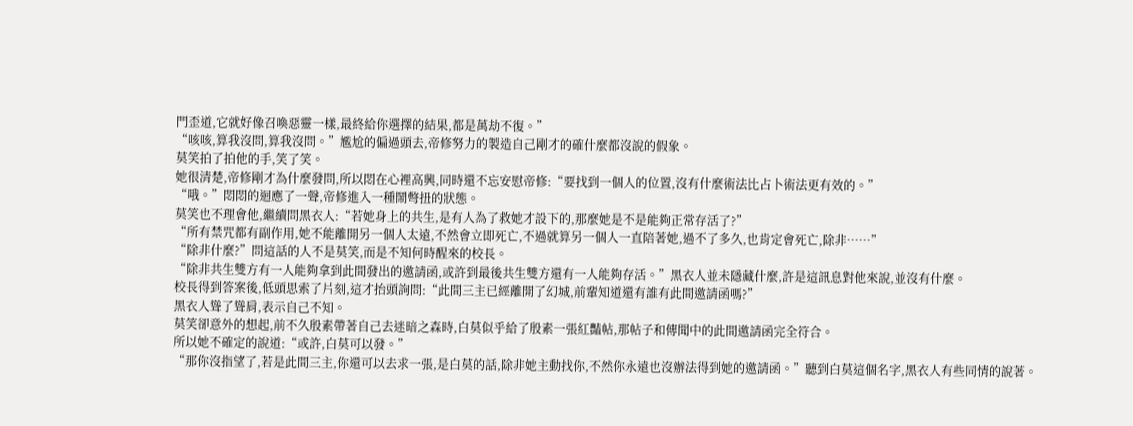門歪道,它就好像召喚惡靈一樣,最終給你選擇的結果,都是萬劫不復。”
“咳咳,算我沒問,算我沒問。”尷尬的偏過頭去,帝修努力的製造自己剛才的確什麼都沒說的假象。
莫笑拍了拍他的手,笑了笑。
她很清楚,帝修剛才為什麼發問,所以悶在心裡高興,同時還不忘安慰帝修:“要找到一個人的位置,沒有什麼術法比占卜術法更有效的。”
“哦。”悶悶的迴應了一聲,帝修進入一種鬧彆扭的狀態。
莫笑也不理會他,繼續問黑衣人:“若她身上的共生,是有人為了救她才設下的,那麼她是不是能夠正常存活了?”
“所有禁咒都有副作用,她不能離開另一個人太遠,不然會立即死亡,不過就算另一個人一直陪著她,過不了多久,也肯定會死亡,除非……”
“除非什麼?”問這話的人不是莫笑,而是不知何時醒來的校長。
“除非共生雙方有一人能夠拿到此間發出的邀請函,或許到最後共生雙方還有一人能夠存活。”黑衣人並未隱藏什麼,許是這訊息對他來說,並沒有什麼。
校長得到答案後,低頭思索了片刻,這才抬頭詢問:“此間三主已經離開了幻城,前輩知道還有誰有此間邀請函嗎?”
黑衣人聳了聳肩,表示自己不知。
莫笑卻意外的想起,前不久殷素帶著自己去迷暗之森時,白莫似乎給了殷素一張紅豔帖,那帖子和傳聞中的此間邀請函完全符合。
所以她不確定的說道:“或許,白莫可以發。”
“那你沒指望了,若是此間三主,你還可以去求一張,是白莫的話,除非她主動找你,不然你永遠也沒辦法得到她的邀請函。”聽到白莫這個名字,黑衣人有些同情的說著。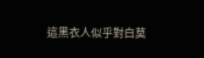這黑衣人似乎對白莫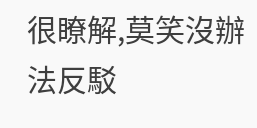很瞭解,莫笑沒辦法反駁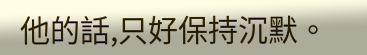他的話,只好保持沉默。